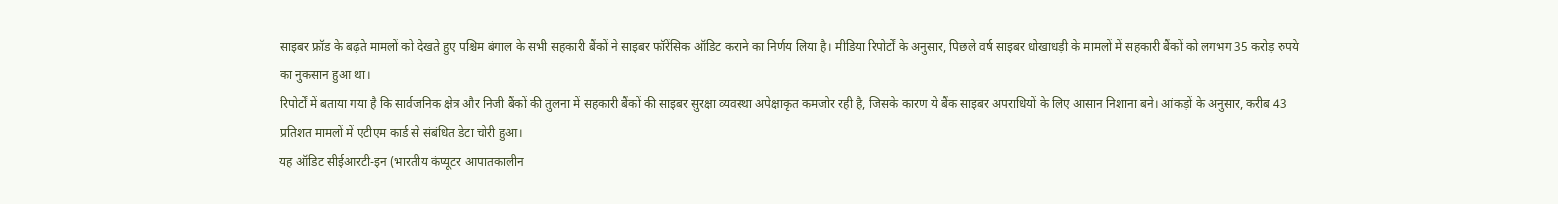साइबर फ्रॉड के बढ़ते मामलों को देखते हुए पश्चिम बंगाल के सभी सहकारी बैंकों ने साइबर फॉरेंसिक ऑडिट कराने का निर्णय लिया है। मीडिया रिपोर्टों के अनुसार, पिछले वर्ष साइबर धोखाधड़ी के मामलों में सहकारी बैंकों को लगभग 35 करोड़ रुपये का नुकसान हुआ था।
रिपोर्टों में बताया गया है कि सार्वजनिक क्षेत्र और निजी बैंकों की तुलना में सहकारी बैंकों की साइबर सुरक्षा व्यवस्था अपेक्षाकृत कमजोर रही है, जिसके कारण ये बैंक साइबर अपराधियों के लिए आसान निशाना बने। आंकड़ों के अनुसार, करीब 43 प्रतिशत मामलों में एटीएम कार्ड से संबंधित डेटा चोरी हुआ।
यह ऑडिट सीईआरटी-इन (भारतीय कंप्यूटर आपातकालीन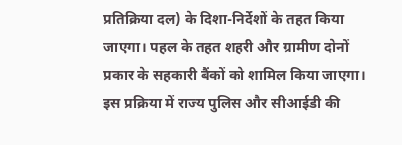प्रतिक्रिया दल) के दिशा-निर्देशों के तहत किया जाएगा। पहल के तहत शहरी और ग्रामीण दोनों प्रकार के सहकारी बैंकों को शामिल किया जाएगा। इस प्रक्रिया में राज्य पुलिस और सीआईडी की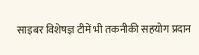साइबर विशेषज्ञ टीमें भी तकनीकी सहयोग प्रदान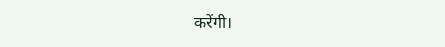करेंगी।